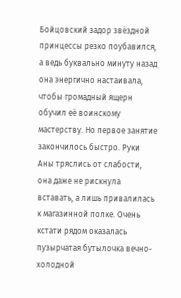Бойцовский задор звёздной принцессы резко поубавился, а ведь буквально минуту назад она энергично настаивала, чтобы громадный ящерн обучил её воинскому мастерству. Но первое занятие закончилось быстро. Руки Аны тряслись от слабости, она даже не рискнула вставать, а лишь привалилась к магазинной полке. Очень кстати рядом оказалась пузырчатая бутылочка вечно-холодной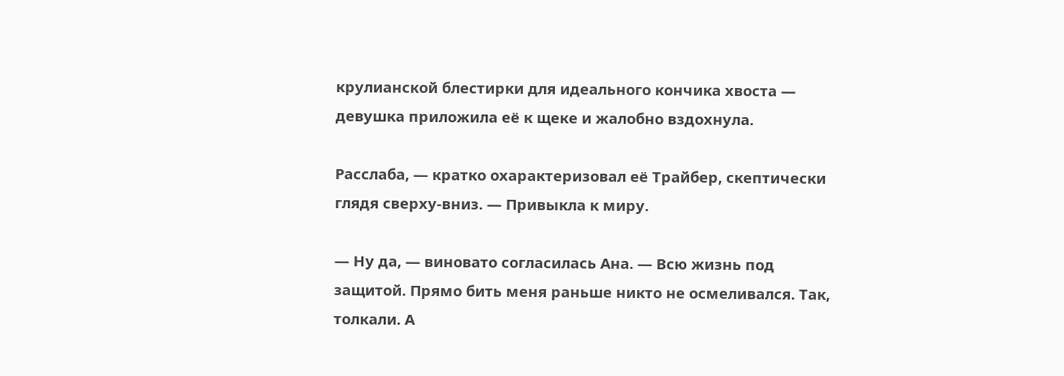крулианской блестирки для идеального кончика хвоста — девушка приложила её к щеке и жалобно вздохнула.

Расслаба, — кратко охарактеризовал её Трайбер, скептически глядя сверху-вниз. — Привыкла к миру.

— Ну да, — виновато согласилась Ана. — Всю жизнь под защитой. Прямо бить меня раньше никто не осмеливался. Так, толкали. А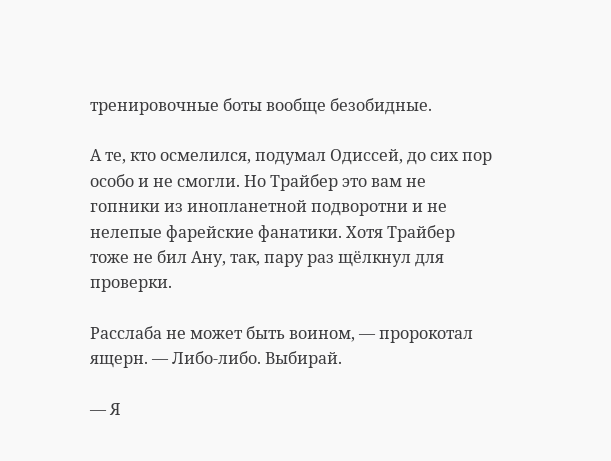тренировочные боты вообще безобидные.

А те, кто осмелился, подумал Одиссей, до сих пор особо и не смогли. Но Трайбер это вам не гопники из инопланетной подворотни и не нелепые фарейские фанатики. Хотя Трайбер тоже не бил Ану, так, пару раз щёлкнул для проверки.

Расслаба не может быть воином, — пророкотал ящерн. — Либо-либо. Выбирай.

— Я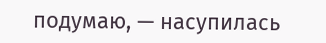подумаю, — насупилась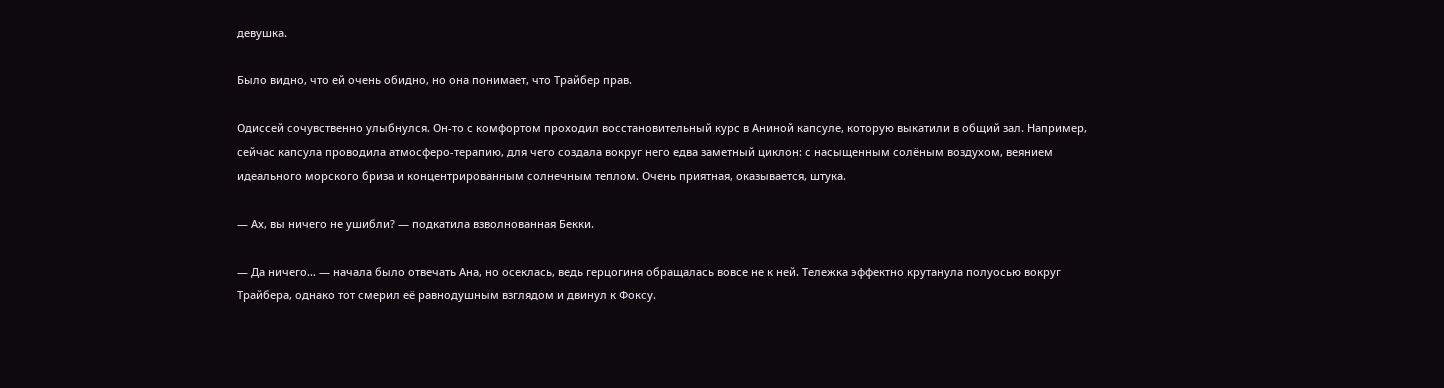девушка.

Было видно, что ей очень обидно, но она понимает, что Трайбер прав.

Одиссей сочувственно улыбнулся. Он-то с комфортом проходил восстановительный курс в Аниной капсуле, которую выкатили в общий зал. Например, сейчас капсула проводила атмосферо-терапию, для чего создала вокруг него едва заметный циклон: с насыщенным солёным воздухом, веянием идеального морского бриза и концентрированным солнечным теплом. Очень приятная, оказывается, штука.

— Ах, вы ничего не ушибли? — подкатила взволнованная Бекки.

— Да ничего… — начала было отвечать Ана, но осеклась, ведь герцогиня обращалась вовсе не к ней. Тележка эффектно крутанула полуосью вокруг Трайбера, однако тот смерил её равнодушным взглядом и двинул к Фоксу.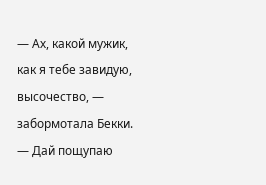— Ах, какой мужик, как я тебе завидую, высочество, — забормотала Бекки. — Дай пощупаю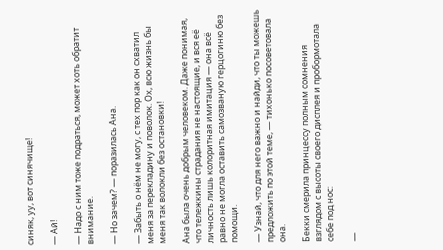синяк, уу, вот синячище!

— Ай!

— Надо с ним тоже подраться, может хоть обратит внимание.

— Но зачем? — поразилась Ана.

— Забыть о нём не могу, с тех пор как он схватил меня за перекладину и поволок. Ох, всю жизнь бы меня так волокли без остановки!

Ана была очень добрым человеком. Даже понимая, что тележкины страдания не настоящие, и вся её личность лишь колоритная имитация — она всё равно не могла оставить самозваную герцогиню без помощи.

— Узнай, что для него важно и найди, что ты можешь предложить по этой теме, — тихонько посоветовала она.

Бекки смерила принцессу полным сомнения взглядом с высоты своего дисплея и пробормотала себе под нос:

—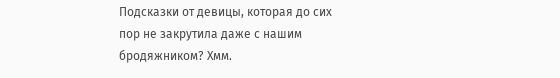Подсказки от девицы, которая до сих пор не закрутила даже с нашим бродяжником? Хмм.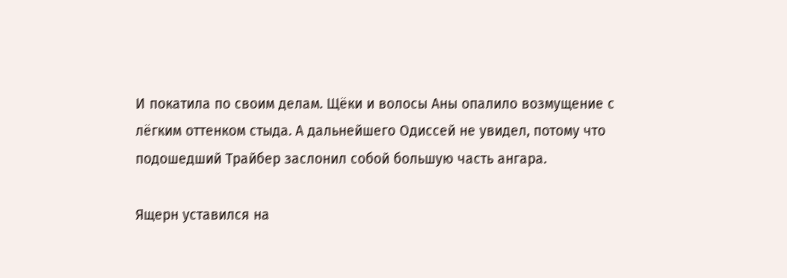И покатила по своим делам. Щёки и волосы Аны опалило возмущение с лёгким оттенком стыда. А дальнейшего Одиссей не увидел, потому что подошедший Трайбер заслонил собой большую часть ангара.

Ящерн уставился на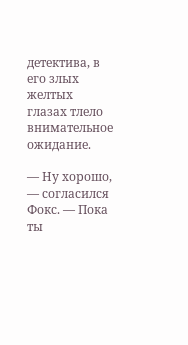детектива, в его злых желтых глазах тлело внимательное ожидание.

— Ну хорошо, — согласился Фокс. — Пока ты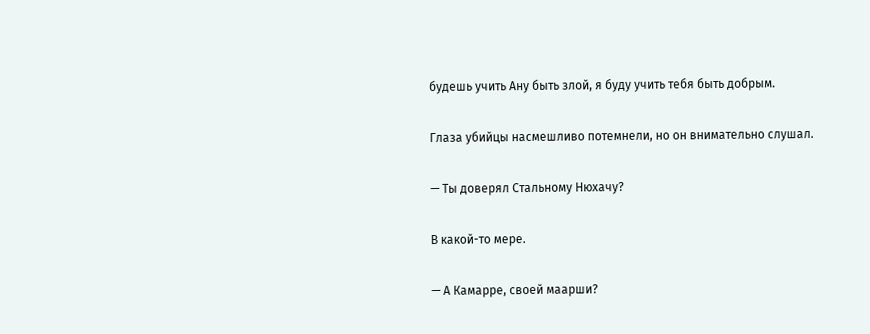будешь учить Ану быть злой, я буду учить тебя быть добрым.

Глаза убийцы насмешливо потемнели, но он внимательно слушал.

— Ты доверял Стальному Нюхачу?

В какой-то мере.

— А Камарре, своей маарши?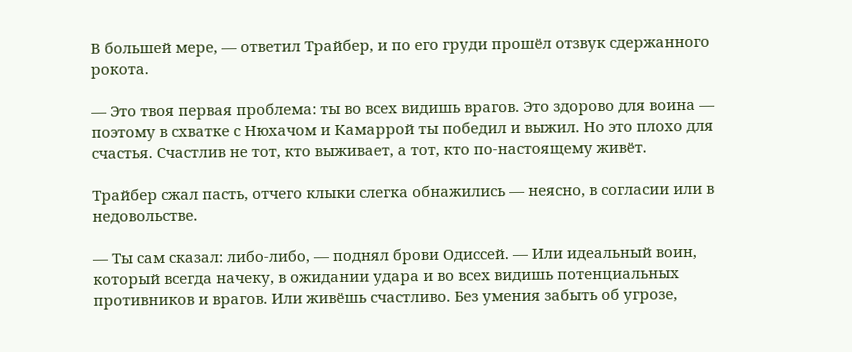В большей мере, — ответил Трайбер, и по его груди прошёл отзвук сдержанного рокота.

— Это твоя первая проблема: ты во всех видишь врагов. Это здорово для воина — поэтому в схватке с Нюхачом и Камаррой ты победил и выжил. Но это плохо для счастья. Счастлив не тот, кто выживает, а тот, кто по-настоящему живёт.

Трайбер сжал пасть, отчего клыки слегка обнажились — неясно, в согласии или в недовольстве.

— Ты сам сказал: либо-либо, — поднял брови Одиссей. — Или идеальный воин, который всегда начеку, в ожидании удара и во всех видишь потенциальных противников и врагов. Или живёшь счастливо. Без умения забыть об угрозе,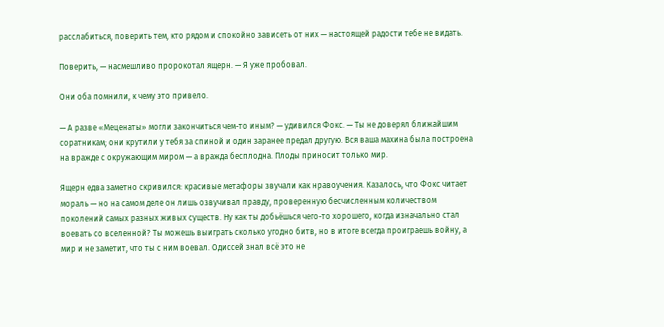расслабиться, поверить тем, кто рядом и спокойно зависеть от них — настоящей радости тебе не видать.

Поверить, — насмешливо пророкотал ящерн. — Я уже пробовал.

Они оба помнили, к чему это привело.

— А разве «Меценаты» могли закончиться чем-то иным? — удивился Фокс. — Ты не доверял ближайшим соратникам; они крутили у тебя за спиной и один заранее предал другую. Вся ваша махина была построена на вражде с окружающим миром — а вражда бесплодна. Плоды приносит только мир.

Ящерн едва заметно скривился: красивые метафоры звучали как нравоучения. Казалось, что Фокс читает мораль — но на самом деле он лишь озвучивал правду, проверенную бесчисленным количеством поколений самых разных живых существ. Ну как ты добьёшься чего-то хорошего, когда изначально стал воевать со вселенной? Ты можешь выиграть сколько угодно битв, но в итоге всегда проиграешь войну, а мир и не заметит, что ты с ним воевал. Одиссей знал всё это не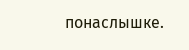понаслышке.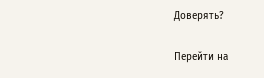Доверять?

Перейти на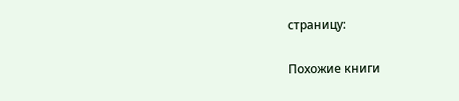страницу:

Похожие книги